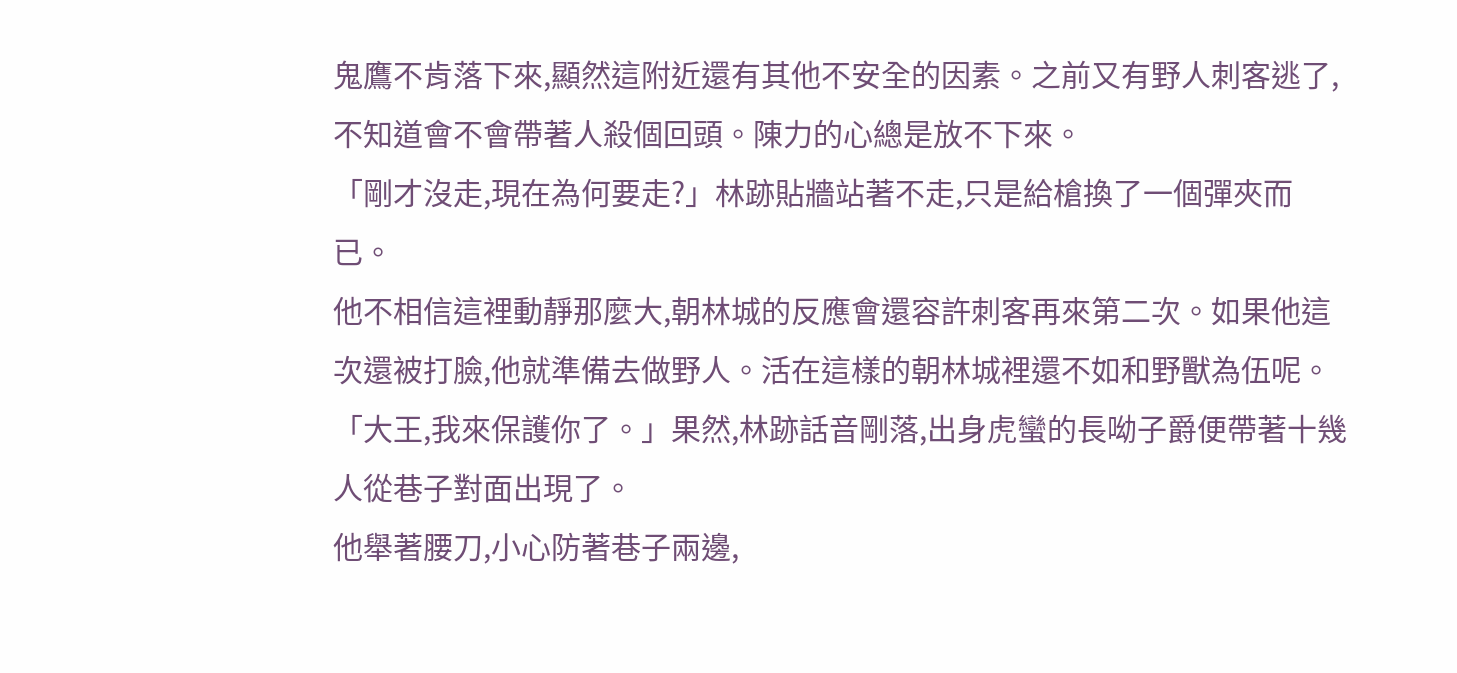鬼鷹不肯落下來,顯然這附近還有其他不安全的因素。之前又有野人刺客逃了,不知道會不會帶著人殺個回頭。陳力的心總是放不下來。
「剛才沒走,現在為何要走?」林跡貼牆站著不走,只是給槍換了一個彈夾而已。
他不相信這裡動靜那麼大,朝林城的反應會還容許刺客再來第二次。如果他這次還被打臉,他就準備去做野人。活在這樣的朝林城裡還不如和野獸為伍呢。
「大王,我來保護你了。」果然,林跡話音剛落,出身虎蠻的長呦子爵便帶著十幾人從巷子對面出現了。
他舉著腰刀,小心防著巷子兩邊,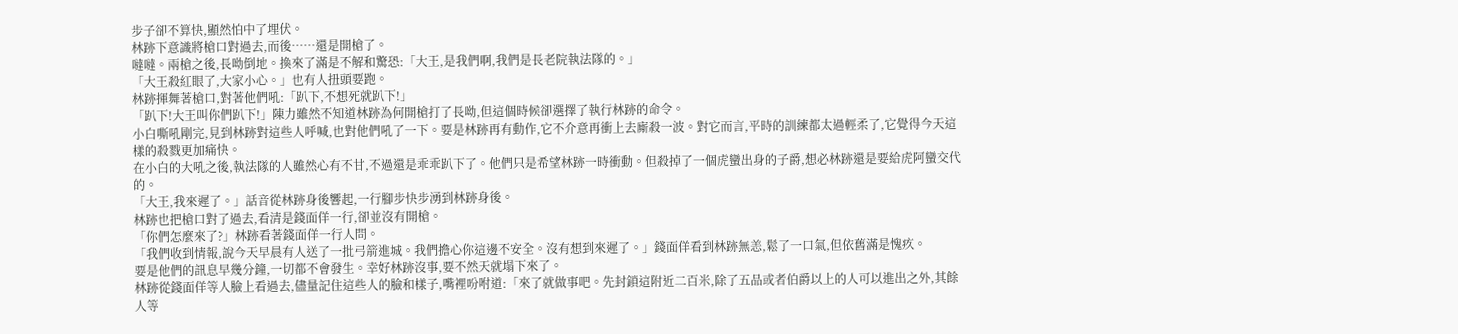步子卻不算快,顯然怕中了埋伏。
林跡下意識將槍口對過去,而後……還是開槍了。
噠噠。兩槍之後,長呦倒地。換來了滿是不解和驚恐:「大王,是我們啊,我們是長老院執法隊的。」
「大王殺紅眼了,大家小心。」也有人扭頭要跑。
林跡揮舞著槍口,對著他們吼:「趴下,不想死就趴下!」
「趴下!大王叫你們趴下!」陳力雖然不知道林跡為何開槍打了長呦,但這個時候卻選擇了執行林跡的命令。
小白嘶吼剛完,見到林跡對這些人呼喊,也對他們吼了一下。要是林跡再有動作,它不介意再衝上去廝殺一波。對它而言,平時的訓練都太過輕柔了,它覺得今天這樣的殺戮更加痛快。
在小白的大吼之後,執法隊的人雖然心有不甘,不過還是乖乖趴下了。他們只是希望林跡一時衝動。但殺掉了一個虎蠻出身的子爵,想必林跡還是要給虎阿蠻交代的。
「大王,我來遲了。」話音從林跡身後響起,一行腳步快步湧到林跡身後。
林跡也把槍口對了過去,看清是錢面佯一行,卻並沒有開槍。
「你們怎麼來了?」林跡看著錢面佯一行人問。
「我們收到情報,說今天早晨有人送了一批弓箭進城。我們擔心你這邊不安全。沒有想到來遲了。」錢面佯看到林跡無恙,鬆了一口氣,但依舊滿是愧疚。
要是他們的訊息早幾分鐘,一切都不會發生。幸好林跡沒事,要不然天就塌下來了。
林跡從錢面佯等人臉上看過去,儘量記住這些人的臉和樣子,嘴裡吩咐道:「來了就做事吧。先封鎖這附近二百米,除了五品或者伯爵以上的人可以進出之外,其餘人等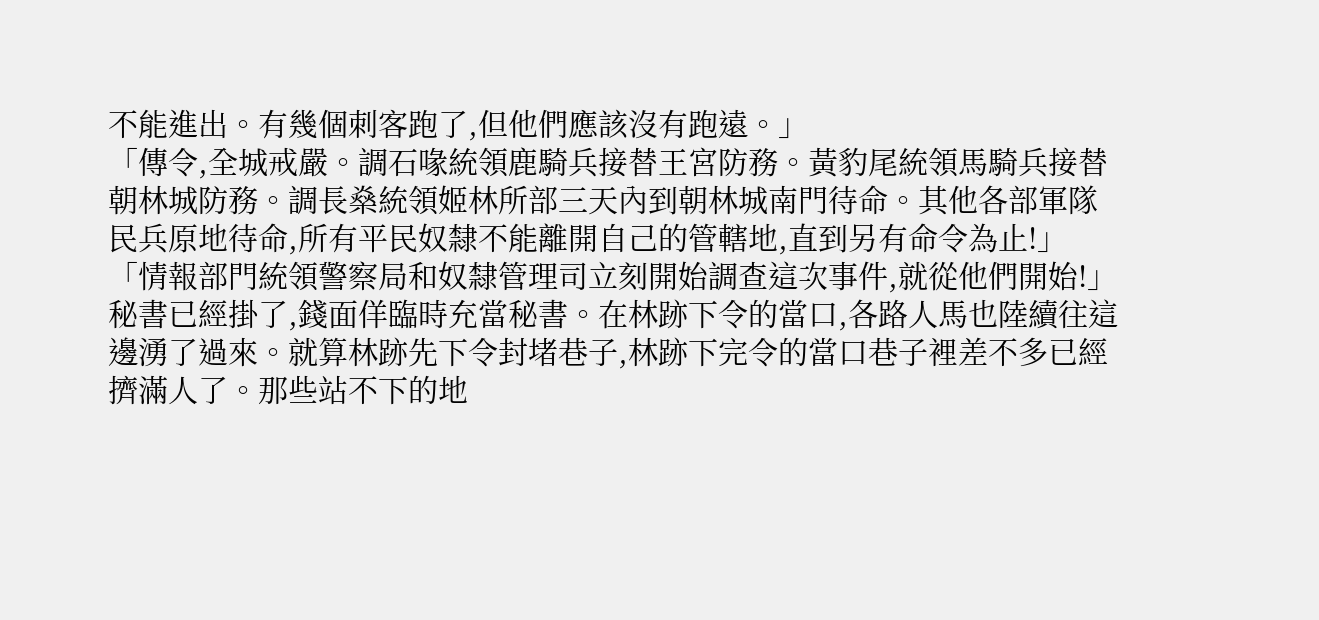不能進出。有幾個刺客跑了,但他們應該沒有跑遠。」
「傳令,全城戒嚴。調石喙統領鹿騎兵接替王宮防務。黃豹尾統領馬騎兵接替朝林城防務。調長燊統領姬林所部三天內到朝林城南門待命。其他各部軍隊民兵原地待命,所有平民奴隸不能離開自己的管轄地,直到另有命令為止!」
「情報部門統領警察局和奴隸管理司立刻開始調查這次事件,就從他們開始!」
秘書已經掛了,錢面佯臨時充當秘書。在林跡下令的當口,各路人馬也陸續往這邊湧了過來。就算林跡先下令封堵巷子,林跡下完令的當口巷子裡差不多已經擠滿人了。那些站不下的地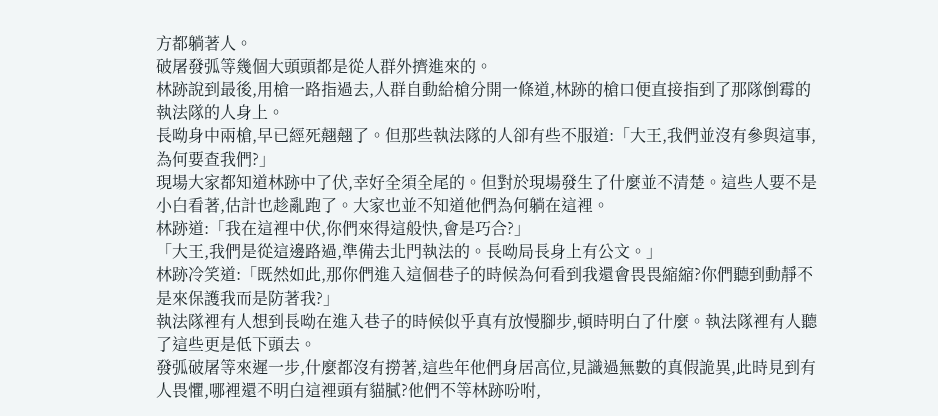方都躺著人。
破屠發弧等幾個大頭頭都是從人群外擠進來的。
林跡說到最後,用槍一路指過去,人群自動給槍分開一條道,林跡的槍口便直接指到了那隊倒霉的執法隊的人身上。
長呦身中兩槍,早已經死翹翹了。但那些執法隊的人卻有些不服道:「大王,我們並沒有參與這事,為何要查我們?」
現場大家都知道林跡中了伏,幸好全須全尾的。但對於現場發生了什麼並不清楚。這些人要不是小白看著,估計也趁亂跑了。大家也並不知道他們為何躺在這裡。
林跡道:「我在這裡中伏,你們來得這般快,會是巧合?」
「大王,我們是從這邊路過,準備去北門執法的。長呦局長身上有公文。」
林跡冷笑道:「既然如此,那你們進入這個巷子的時候為何看到我還會畏畏縮縮?你們聽到動靜不是來保護我而是防著我?」
執法隊裡有人想到長呦在進入巷子的時候似乎真有放慢腳步,頓時明白了什麼。執法隊裡有人聽了這些更是低下頭去。
發弧破屠等來遲一步,什麼都沒有撈著,這些年他們身居高位,見識過無數的真假詭異,此時見到有人畏懼,哪裡還不明白這裡頭有貓膩?他們不等林跡吩咐,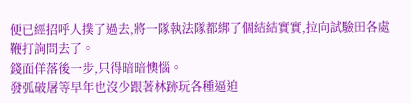便已經招呼人撲了過去,將一隊執法隊都綁了個結結實實,拉向試驗田各處鞭打詢問去了。
錢面佯落後一步,只得暗暗懊惱。
發弧破屠等早年也沒少跟著林跡玩各種逼迫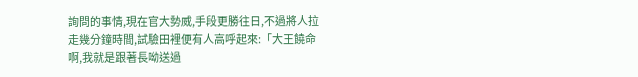詢問的事情,現在官大勢威,手段更勝往日,不過將人拉走幾分鐘時間,試驗田裡便有人高呼起來:「大王饒命啊,我就是跟著長呦送過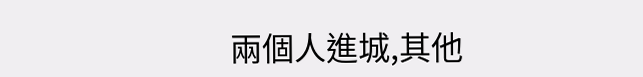兩個人進城,其他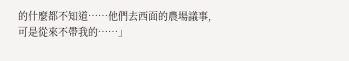的什麼都不知道……他們去西面的農場議事,可是從來不帶我的……」